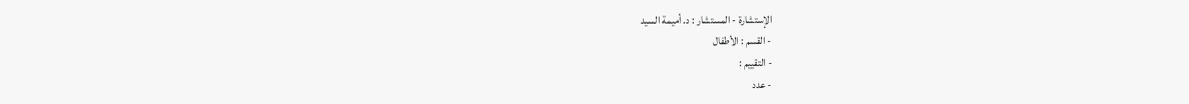الإستشارة - المستشار : د. أميمة السيد
- القسم : الأطفال
- التقييم :
- عدد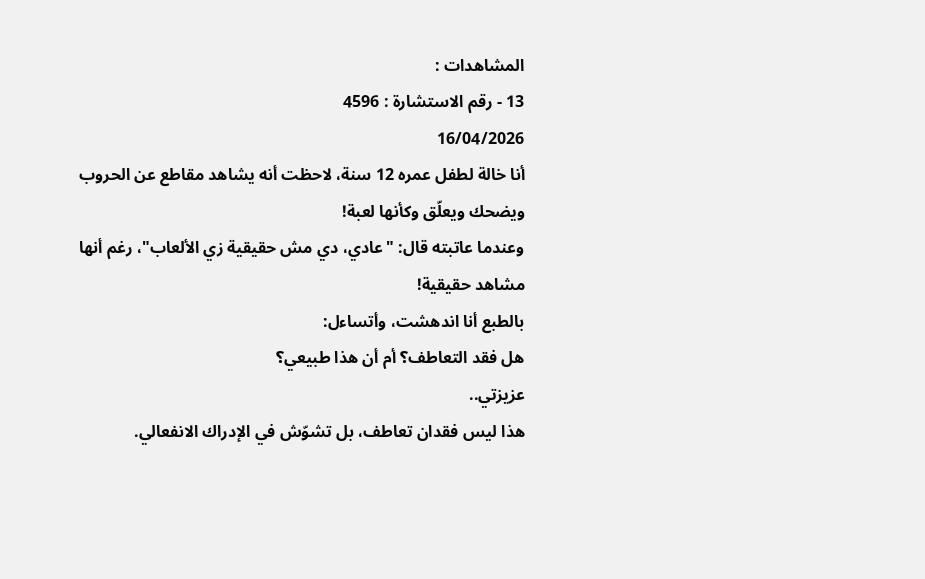المشاهدات :
13 - رقم الاستشارة : 4596
16/04/2026
أنا خالة لطفل عمره 12 سنة، لاحظت أنه يشاهد مقاطع عن الحروب ويضحك ويعلّق وكأنها لعبة!
وعندما عاتبته قال: "عادي، دي مش حقيقية زي الألعاب"، رغم أنها مشاهد حقيقية!
بالطبع أنا اندهشت، وأتساءل:
هل فقد التعاطف؟ أم أن هذا طبيعي؟
عزيزتي..
هذا ليس فقدان تعاطف، بل تشوّش في الإدراك الانفعالي.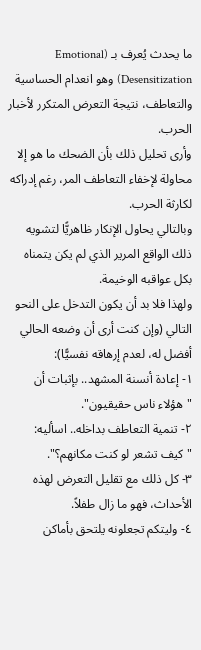ما يحدث يُعرف بـ (Emotional Desensitization) وهو انعدام الحساسية والتعاطف، نتيجة التعرض المتكرر لأخبار الحرب.
وأرى تحليل ذلك بأن الضحك ما هو إلا محاولة لإخفاء التعاطف المر، رغم إدراكه لكارثة الحرب.
وبالتالي يحاول الإنكار ظاهريًّا لتشويه ذلك الواقع المرير الذي لم يكن يتمناه بكل عواقبه الوخيمة.
ولهذا فلا بد أن يكون التدخل على النحو التالي (وإن كنت أرى أن وضعه الحالي أفضل له، لعدم إرهاقه نفسيًّا):
١- إعادة أنسنة المشهد.. بإثبات أن "هؤلاء ناس حقيقيون".
٢- تنمية التعاطف بداخله.. اسأليه: "كيف تشعر لو كنت مكانهم؟".
٣- كل ذلك مع تقليل التعرض لهذه الأحداث، فهو ما زال طفلاً.
٤- وليتكم تجعلونه يلتحق بأماكن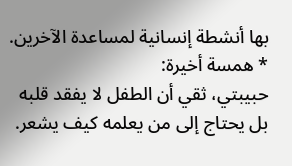بها أنشطة إنسانية لمساعدة الآخرين.
* همسة أخيرة:
حبيبتي، ثقي أن الطفل لا يفقد قلبه بل يحتاج إلى من يعلمه كيف يشعر.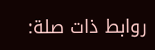روابط ذات صلة: